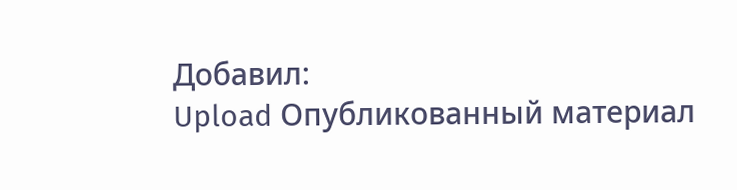Добавил:
Upload Опубликованный материал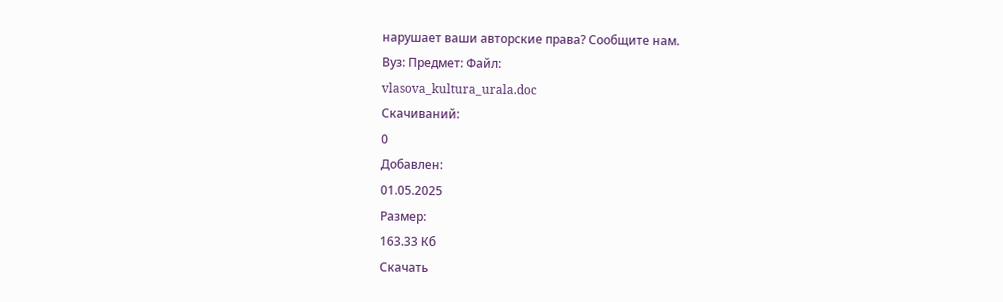нарушает ваши авторские права? Сообщите нам.
Вуз: Предмет: Файл:
vlasova_kultura_urala.doc
Скачиваний:
0
Добавлен:
01.05.2025
Размер:
163.33 Кб
Скачать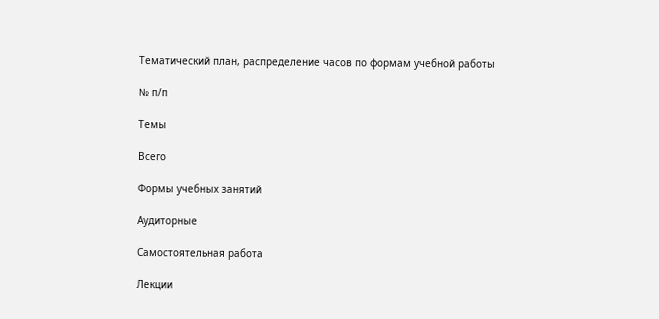Тематический план, распределение часов по формам учебной работы

№ п/п

Темы

Всего

Формы учебных занятий

Аудиторные

Самостоятельная работа

Лекции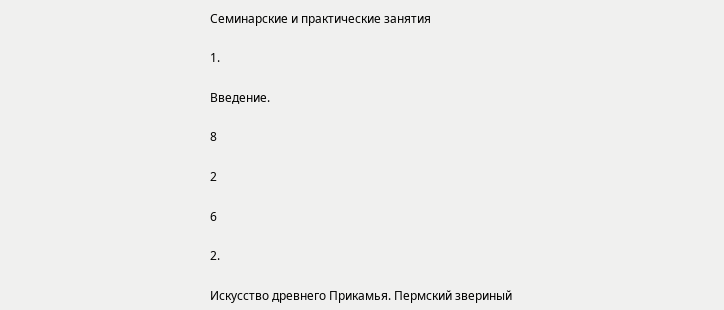Семинарские и практические занятия

1.

Введение.

8

2

6

2.

Искусство древнего Прикамья. Пермский звериный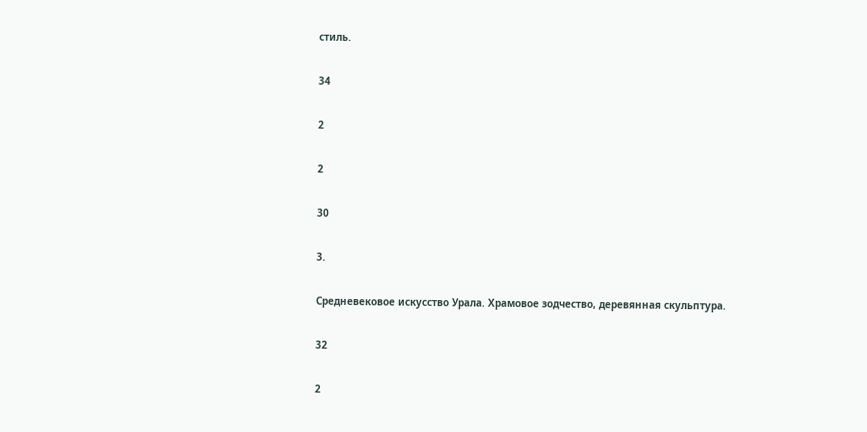стиль.

34

2

2

30

3.

Средневековое искусство Урала. Храмовое зодчество, деревянная скульптура.

32

2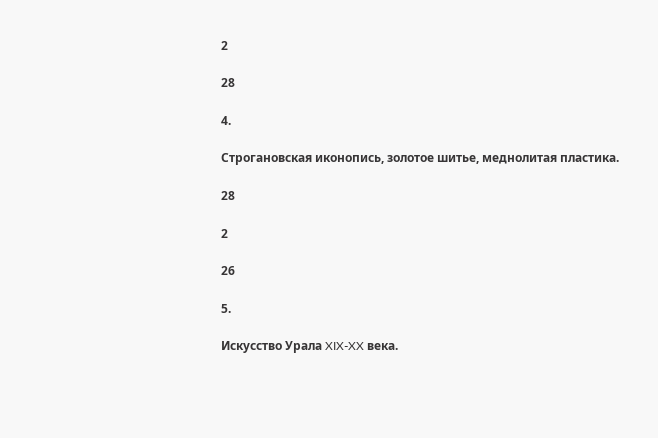2

28

4.

Строгановская иконопись, золотое шитье, меднолитая пластика.

28

2

26

5.

Искусство Урала XIX-XX века.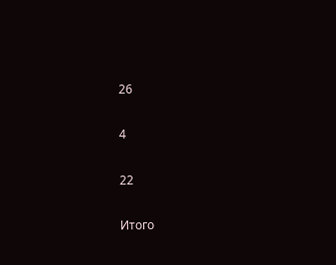26

4

22

Итого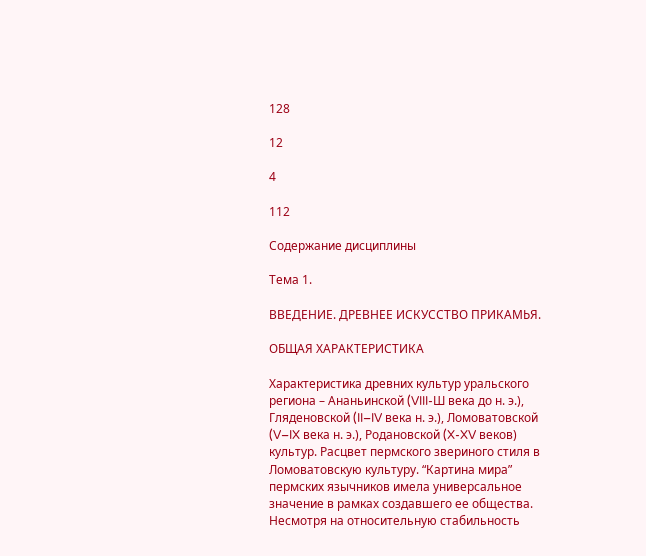128

12

4

112

Содержание дисциплины

Тема 1.

ВВЕДЕНИЕ. ДРЕВНЕЕ ИСКУССТВО ПРИКАМЬЯ.

ОБЩАЯ ХАРАКТЕРИСТИКА

Характеристика древних культур уральского региона – Ананьинской (VIII-Ш века до н. э.), Гляденовской (II–IV века н. э.), Ломоватовской (V–IX века н. э.), Родановской (X-XV веков) культур. Расцвет пермского звериного стиля в Ломоватовскую культуру. “Картина мира” пермских язычников имела универсальное значение в рамках создавшего ее общества. Несмотря на относительную стабильность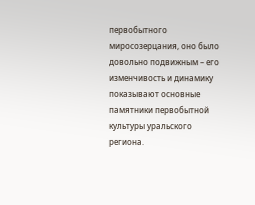первобытного миросозерцания, оно было довольно подвижным – его изменчивость и динамику показывают основные памятники первобытной культуры уральского региона.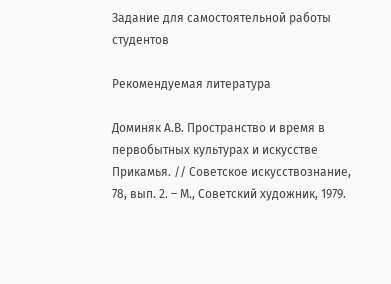Задание для самостоятельной работы студентов

Рекомендуемая литература

Доминяк А.В. Пространство и время в первобытных культурах и искусстве Прикамья. // Советское искусствознание, 78, вып. 2. – М., Советский художник, 1979.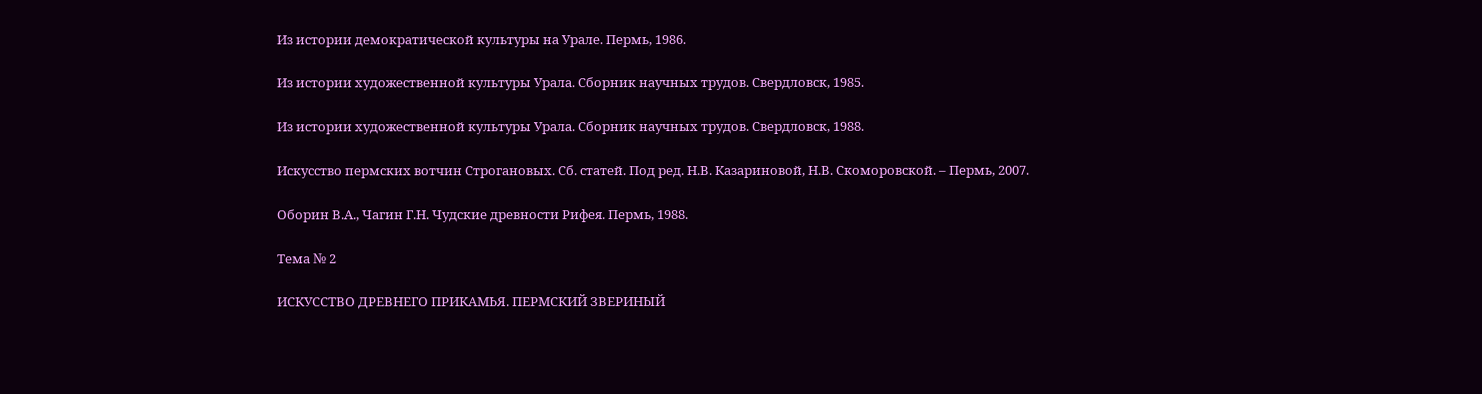Из истории демократической культуры на Урале. Пермь, 1986.

Из истории художественной культуры Урала. Сборник научных трудов. Свердловск, 1985.

Из истории художественной культуры Урала. Сборник научных трудов. Свердловск, 1988.

Искусство пермских вотчин Строгановых. Сб. статей. Под ред. Н.В. Казариновой, Н.В. Скоморовской. – Пермь, 2007.

Оборин В.А., Чагин Г.Н. Чудские древности Рифея. Пермь, 1988.

Тема № 2

ИСКУССТВО ДРЕВНЕГО ПРИКАМЬЯ. ПЕРМСКИЙ ЗВЕРИНЫЙ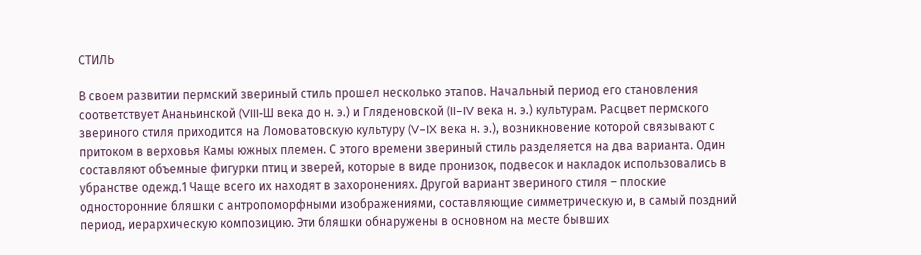СТИЛЬ

В своем развитии пермский звериный стиль прошел несколько этапов. Начальный период его становления соответствует Ананьинской (VIII-Ш века до н. э.) и Гляденовской (II–IV века н. э.) культурам. Расцвет пермского звериного стиля приходится на Ломоватовскую культуру (V–IX века н. э.), возникновение которой связывают с притоком в верховья Камы южных племен. С этого времени звериный стиль разделяется на два варианта. Один составляют объемные фигурки птиц и зверей, которые в виде пронизок, подвесок и накладок использовались в убранстве одежд.1 Чаще всего их находят в захоронениях. Другой вариант звериного стиля – плоские односторонние бляшки с антропоморфными изображениями, составляющие симметрическую и, в самый поздний период, иерархическую композицию. Эти бляшки обнаружены в основном на месте бывших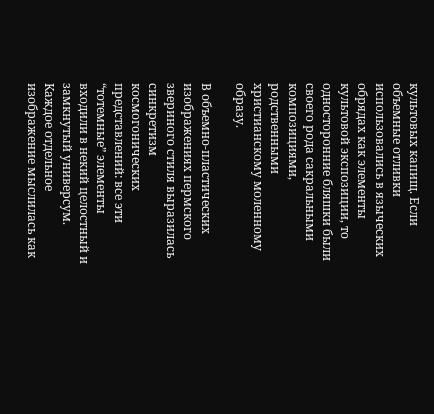культовых капищ. Если объемные отливки использовались в языческих обрядах как элементы культовой экспозиции, то односторонние бляшки были своего рода сакральными композициями, родственными христианскому моленному образу.

В объемно-пластических изображениях пермского звериного стиля выразилась синкретизм космогонических представлений: все эти “тотемные” элементы входили в некий целостный и замкнутый универсум. Каждое отдельное изображение мыслилась как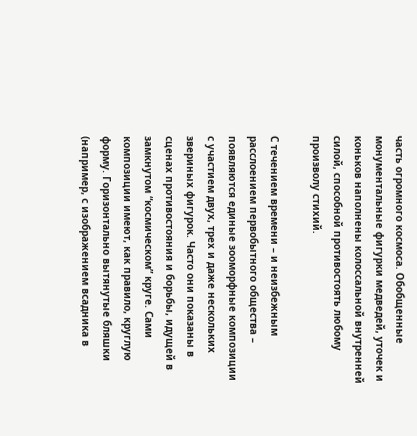часть огромного космоса. Обобщенные монументальные фигурки медведей, уточек и коньков наполнены колоссальной внутренней силой, способной противостоять любому произволу стихий.

С течением времени – и неизбежным расслоением первобытного общества – появляются единые зооморфные композиции с участием двух, трех и даже нескольких звериных фигурок. Часто они показаны в сценах противостояния и борьбы, идущей в замкнутом “космическом” круге. Сами композиции имеют, как правило, круглую форму. Горизонтально вытянутые бляшки (например, с изображением всадника в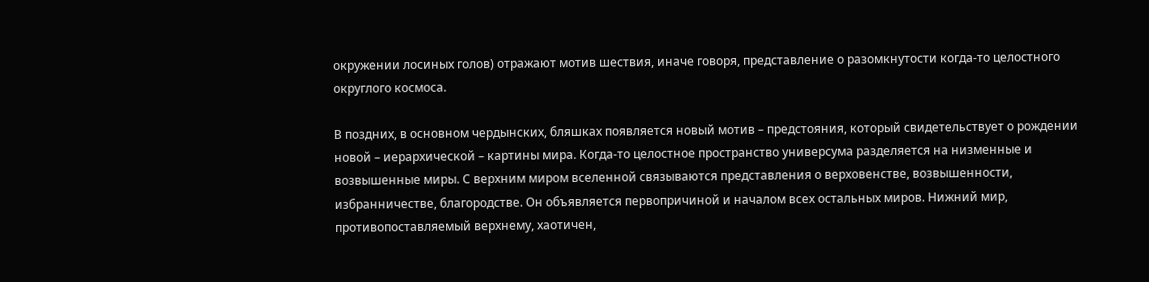окружении лосиных голов) отражают мотив шествия, иначе говоря, представление о разомкнутости когда-то целостного округлого космоса.

В поздних, в основном чердынских, бляшках появляется новый мотив – предстояния, который свидетельствует о рождении новой – иерархической – картины мира. Когда-то целостное пространство универсума разделяется на низменные и возвышенные миры. С верхним миром вселенной связываются представления о верховенстве, возвышенности, избранничестве, благородстве. Он объявляется первопричиной и началом всех остальных миров. Нижний мир, противопоставляемый верхнему, хаотичен,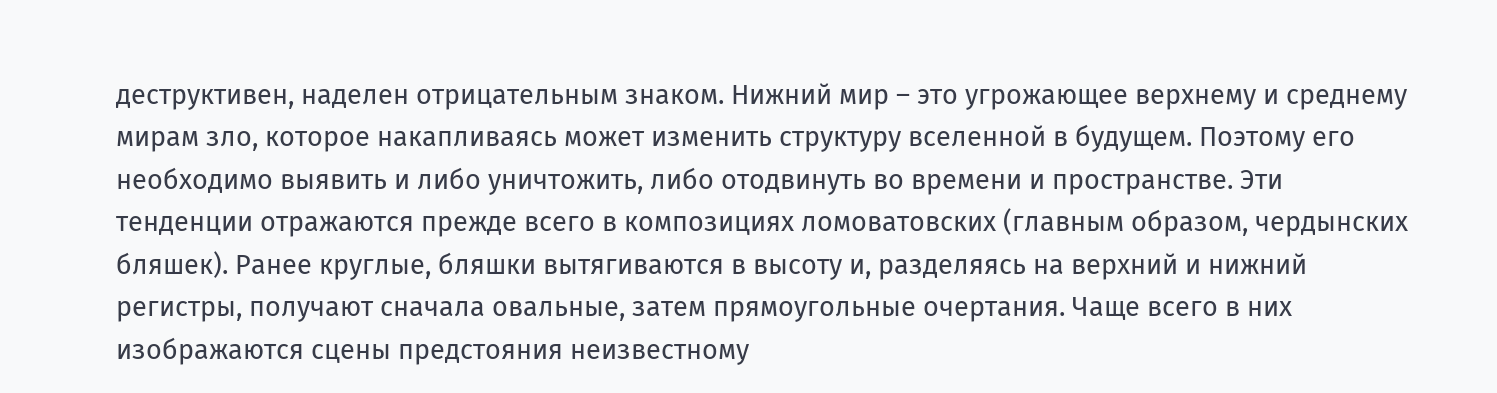деструктивен, наделен отрицательным знаком. Нижний мир – это угрожающее верхнему и среднему мирам зло, которое накапливаясь может изменить структуру вселенной в будущем. Поэтому его необходимо выявить и либо уничтожить, либо отодвинуть во времени и пространстве. Эти тенденции отражаются прежде всего в композициях ломоватовских (главным образом, чердынских бляшек). Ранее круглые, бляшки вытягиваются в высоту и, разделяясь на верхний и нижний регистры, получают сначала овальные, затем прямоугольные очертания. Чаще всего в них изображаются сцены предстояния неизвестному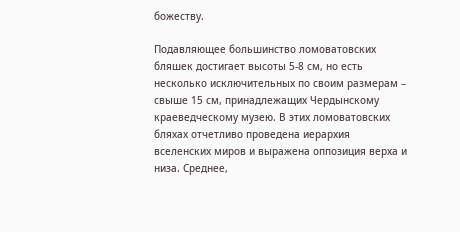божеству.

Подавляющее большинство ломоватовских бляшек достигает высоты 5-8 см, но есть несколько исключительных по своим размерам – свыше 15 см, принадлежащих Чердынскому краеведческому музею. В этих ломоватовских бляхах отчетливо проведена иерархия вселенских миров и выражена оппозиция верха и низа. Среднее,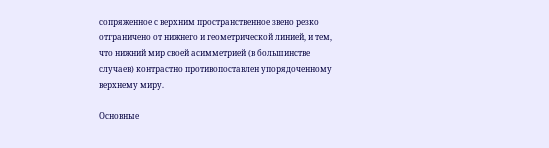сопряженное с верхним пространственное звено резко отграничено от нижнего и геометрической линией, и тем, что нижний мир своей асимметрией (в большинстве случаев) контрастно противопоставлен упорядоченному верхнему миру.

Основные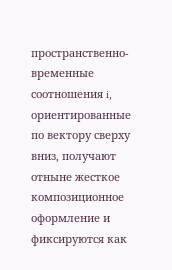пространственно-временные соотношения i, ориентированные по вектору сверху вниз, получают отныне жесткое композиционное оформление и фиксируются как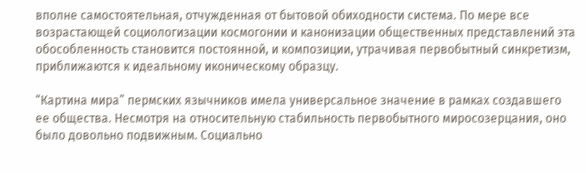вполне самостоятельная, отчужденная от бытовой обиходности система. По мере все возрастающей социологизации космогонии и канонизации общественных представлений эта обособленность становится постоянной, и композиции, утрачивая первобытный синкретизм, приближаются к идеальному иконическому образцу.

“Картина мира” пермских язычников имела универсальное значение в рамках создавшего ее общества. Несмотря на относительную стабильность первобытного миросозерцания, оно было довольно подвижным. Социально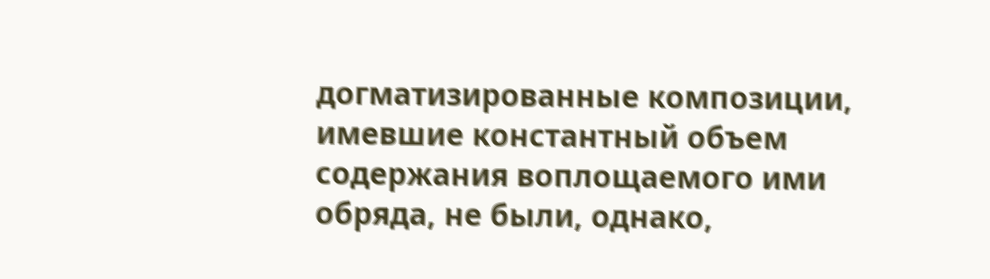догматизированные композиции, имевшие константный объем содержания воплощаемого ими обряда, не были, однако,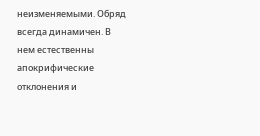неизменяемыми. Обряд всегда динамичен. В нем естественны апокрифические отклонения и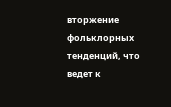вторжение фольклорных тенденций, что ведет к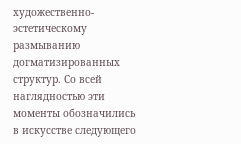художественно-эстетическому размыванию догматизированных структур. Со всей наглядностью эти моменты обозначились в искусстве следующего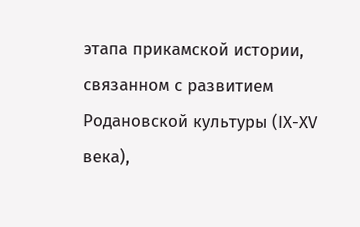этапа прикамской истории, связанном с развитием Родановской культуры (IX-ХV века),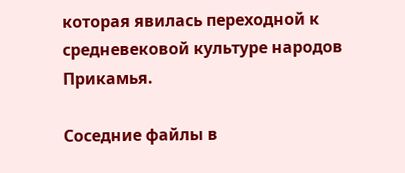которая явилась переходной к средневековой культуре народов Прикамья.

Соседние файлы в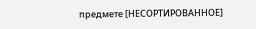предмете [НЕСОРТИРОВАННОЕ]